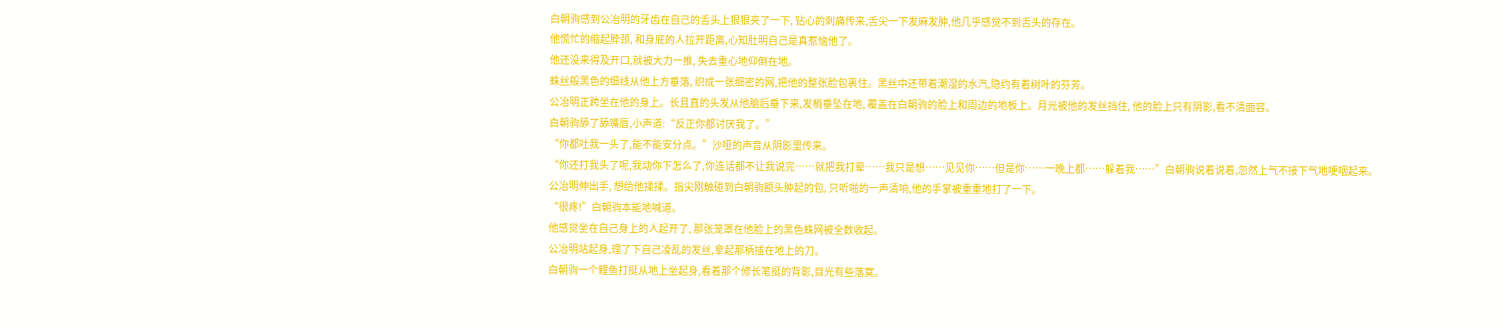白朝驹感到公冶明的牙齿在自己的舌头上狠狠夹了一下, 钻心的刺痛传来,舌尖一下发麻发肿,他几乎感觉不到舌头的存在。
他慌忙的缩起脖颈, 和身底的人拉开距离,心知肚明自己是真惹恼他了。
他还没来得及开口,就被大力一推, 失去重心地仰倒在地。
蛛丝般黑色的细线从他上方垂落, 织成一张细密的网,把他的整张脸包裹住。黑丝中还带着潮湿的水汽,隐约有着树叶的芬芳。
公冶明正跨坐在他的身上。长且直的头发从他脑后垂下来,发梢垂坠在地, 覆盖在白朝驹的脸上和周边的地板上。月光被他的发丝挡住, 他的脸上只有阴影,看不清面容。
白朝驹舔了舔嘴唇,小声道:“反正你都讨厌我了。”
“你都吐我一头了,能不能安分点。”沙哑的声音从阴影里传来。
“你还打我头了呢,我动你下怎么了,你连话都不让我说完……就把我打晕……我只是想……见见你……但是你……一晚上都……躲着我……”白朝驹说着说着,忽然上气不接下气地哽咽起来。
公冶明伸出手, 想给他揉揉。指尖刚触碰到白朝驹额头肿起的包, 只听啪的一声清响,他的手掌被重重地打了一下。
“很疼!”白朝驹本能地喊道。
他感觉坐在自己身上的人起开了, 那张笼罩在他脸上的黑色蛛网被全数收起。
公冶明站起身,理了下自己凌乱的发丝,拿起那柄插在地上的刀。
白朝驹一个鲤鱼打挺从地上坐起身,看着那个修长笔挺的背影,目光有些落寞。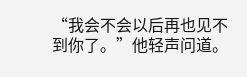“我会不会以后再也见不到你了。”他轻声问道。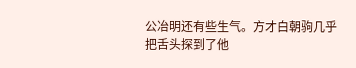公冶明还有些生气。方才白朝驹几乎把舌头探到了他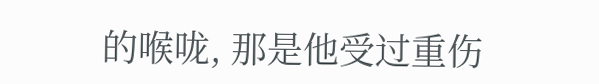的喉咙, 那是他受过重伤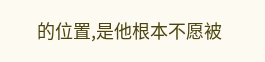的位置,是他根本不愿被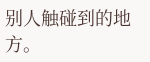别人触碰到的地方。